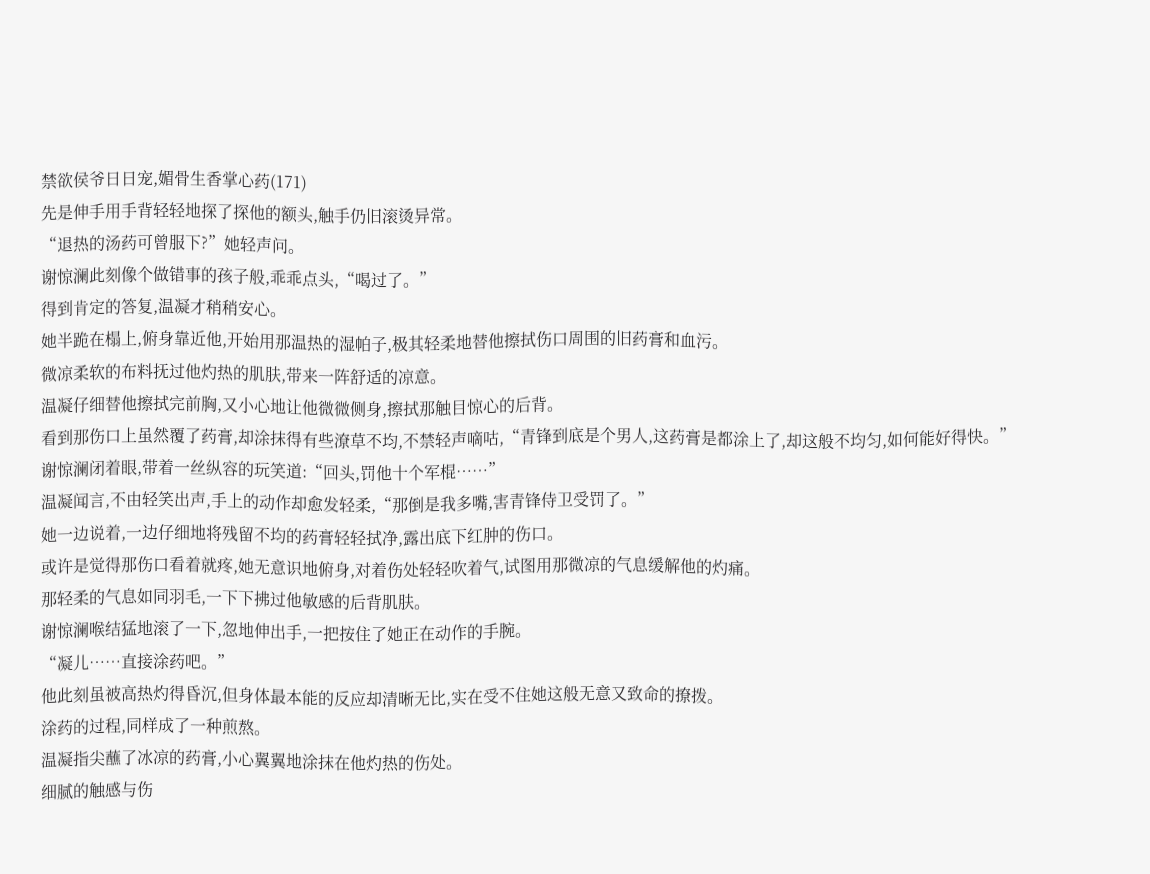禁欲侯爷日日宠,媚骨生香掌心药(171)
先是伸手用手背轻轻地探了探他的额头,触手仍旧滚烫异常。
“退热的汤药可曾服下?”她轻声问。
谢惊澜此刻像个做错事的孩子般,乖乖点头,“喝过了。”
得到肯定的答复,温凝才稍稍安心。
她半跪在榻上,俯身靠近他,开始用那温热的湿帕子,极其轻柔地替他擦拭伤口周围的旧药膏和血污。
微凉柔软的布料抚过他灼热的肌肤,带来一阵舒适的凉意。
温凝仔细替他擦拭完前胸,又小心地让他微微侧身,擦拭那触目惊心的后背。
看到那伤口上虽然覆了药膏,却涂抹得有些潦草不均,不禁轻声嘀咕,“青锋到底是个男人,这药膏是都涂上了,却这般不均匀,如何能好得快。”
谢惊澜闭着眼,带着一丝纵容的玩笑道:“回头,罚他十个军棍……”
温凝闻言,不由轻笑出声,手上的动作却愈发轻柔,“那倒是我多嘴,害青锋侍卫受罚了。”
她一边说着,一边仔细地将残留不均的药膏轻轻拭净,露出底下红肿的伤口。
或许是觉得那伤口看着就疼,她无意识地俯身,对着伤处轻轻吹着气,试图用那微凉的气息缓解他的灼痛。
那轻柔的气息如同羽毛,一下下拂过他敏感的后背肌肤。
谢惊澜喉结猛地滚了一下,忽地伸出手,一把按住了她正在动作的手腕。
“凝儿……直接涂药吧。”
他此刻虽被高热灼得昏沉,但身体最本能的反应却清晰无比,实在受不住她这般无意又致命的撩拨。
涂药的过程,同样成了一种煎熬。
温凝指尖蘸了冰凉的药膏,小心翼翼地涂抹在他灼热的伤处。
细腻的触感与伤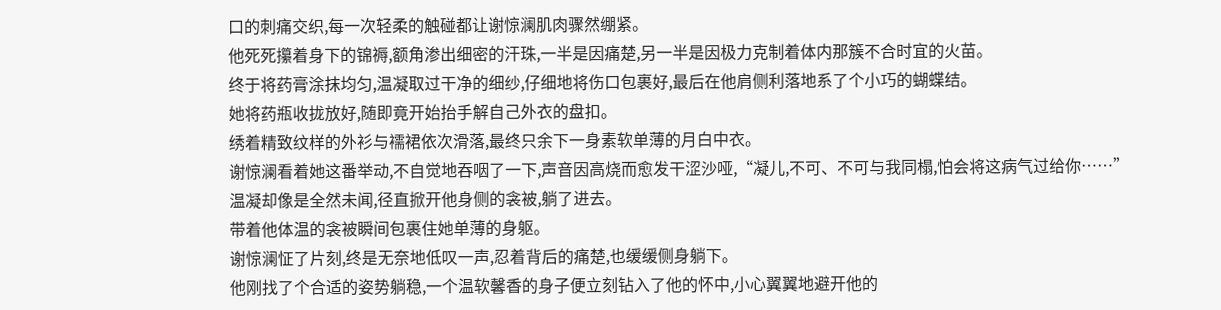口的刺痛交织,每一次轻柔的触碰都让谢惊澜肌肉骤然绷紧。
他死死攥着身下的锦褥,额角渗出细密的汗珠,一半是因痛楚,另一半是因极力克制着体内那簇不合时宜的火苗。
终于将药膏涂抹均匀,温凝取过干净的细纱,仔细地将伤口包裹好,最后在他肩侧利落地系了个小巧的蝴蝶结。
她将药瓶收拢放好,随即竟开始抬手解自己外衣的盘扣。
绣着精致纹样的外衫与襦裙依次滑落,最终只余下一身素软单薄的月白中衣。
谢惊澜看着她这番举动,不自觉地吞咽了一下,声音因高烧而愈发干涩沙哑,“凝儿,不可、不可与我同榻,怕会将这病气过给你……”
温凝却像是全然未闻,径直掀开他身侧的衾被,躺了进去。
带着他体温的衾被瞬间包裹住她单薄的身躯。
谢惊澜怔了片刻,终是无奈地低叹一声,忍着背后的痛楚,也缓缓侧身躺下。
他刚找了个合适的姿势躺稳,一个温软馨香的身子便立刻钻入了他的怀中,小心翼翼地避开他的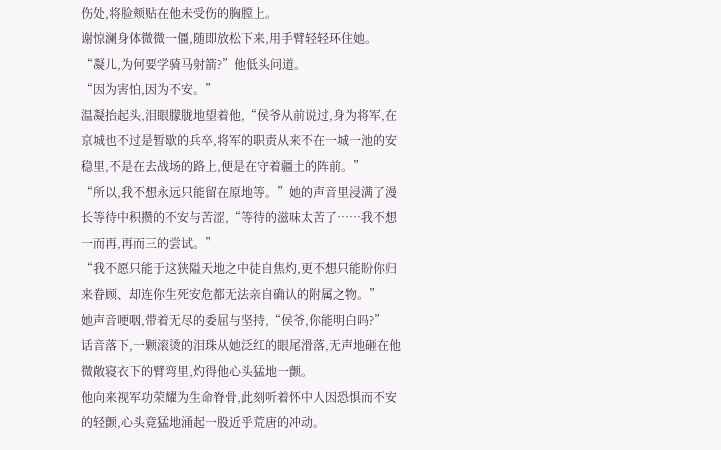伤处,将脸颊贴在他未受伤的胸膛上。
谢惊澜身体微微一僵,随即放松下来,用手臂轻轻环住她。
“凝儿,为何要学骑马射箭?”他低头问道。
“因为害怕,因为不安。”
温凝抬起头,泪眼朦胧地望着他,“侯爷从前说过,身为将军,在京城也不过是暂歇的兵卒,将军的职责从来不在一城一池的安稳里,不是在去战场的路上,便是在守着疆土的阵前。”
“所以,我不想永远只能留在原地等。”她的声音里浸满了漫长等待中积攒的不安与苦涩,“等待的滋味太苦了……我不想一而再,再而三的尝试。”
“我不愿只能于这狭隘天地之中徒自焦灼,更不想只能盼你归来眷顾、却连你生死安危都无法亲自确认的附属之物。”
她声音哽咽,带着无尽的委屈与坚持,“侯爷,你能明白吗?”
话音落下,一颗滚烫的泪珠从她泛红的眼尾滑落,无声地砸在他微敞寝衣下的臂弯里,灼得他心头猛地一颤。
他向来视军功荣耀为生命脊骨,此刻听着怀中人因恐惧而不安的轻颤,心头竟猛地涌起一股近乎荒唐的冲动。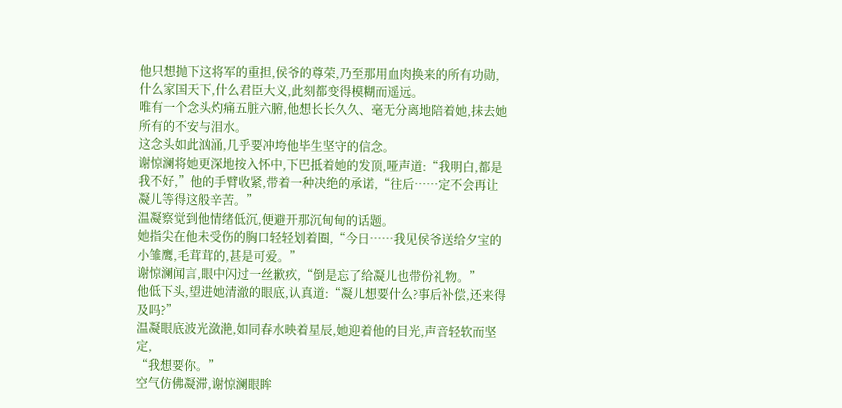他只想抛下这将军的重担,侯爷的尊荣,乃至那用血肉换来的所有功勋,什么家国天下,什么君臣大义,此刻都变得模糊而遥远。
唯有一个念头灼痛五脏六腑,他想长长久久、毫无分离地陪着她,抹去她所有的不安与泪水。
这念头如此汹涌,几乎要冲垮他毕生坚守的信念。
谢惊澜将她更深地按入怀中,下巴抵着她的发顶,哑声道:“我明白,都是我不好,”他的手臂收紧,带着一种决绝的承诺,“往后……定不会再让凝儿等得这般辛苦。”
温凝察觉到他情绪低沉,便避开那沉甸甸的话题。
她指尖在他未受伤的胸口轻轻划着圈,“今日……我见侯爷送给夕宝的小雏鹰,毛茸茸的,甚是可爱。”
谢惊澜闻言,眼中闪过一丝歉疚,“倒是忘了给凝儿也带份礼物。”
他低下头,望进她清澈的眼底,认真道:“凝儿想要什么?事后补偿,还来得及吗?”
温凝眼底波光潋滟,如同春水映着星辰,她迎着他的目光,声音轻软而坚定,
“我想要你。”
空气仿佛凝滞,谢惊澜眼眸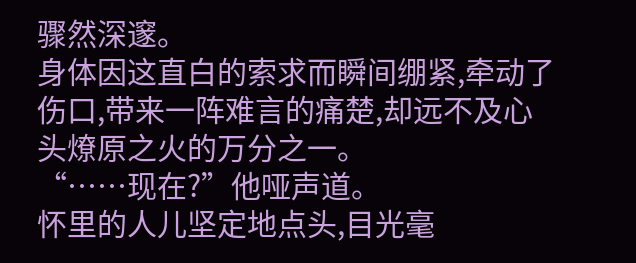骤然深邃。
身体因这直白的索求而瞬间绷紧,牵动了伤口,带来一阵难言的痛楚,却远不及心头燎原之火的万分之一。
“……现在?”他哑声道。
怀里的人儿坚定地点头,目光毫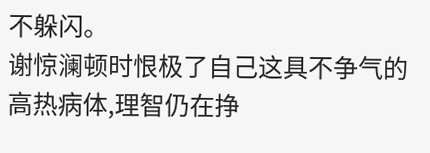不躲闪。
谢惊澜顿时恨极了自己这具不争气的高热病体,理智仍在挣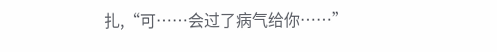扎,“可……会过了病气给你……”